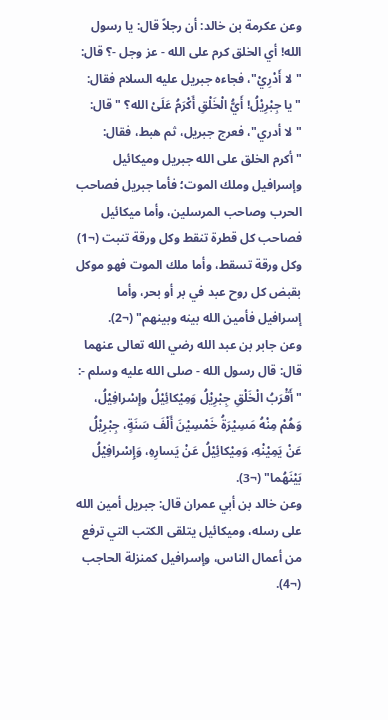وعن عكرمة بن خالد: أن رجلاً قال: يا رسول الله! أي الخلق كرم على الله - عز وجل -؟ قال: "لا أَدْرِيْ"، فجاءه جبريل عليه السلام فقال: "يا جِبْرِيْلُ! أَيُّ الْخَلْقِ أَكْرَمُ عَلَىْ الله؟ " قال: "لا أدري"، فعرج جبريل، ثم هبط، فقال: "أكرم الخلق على الله جبريل وميكائيل وإسرافيل وملك الموت؛ فأما جبريل فصاحب الحرب وصاحب المرسلين، وأما ميكائيل فصاحب كل قطرة تنقط وكل ورقة تنبت (¬1) وكل ورقة تسقط، وأما ملك الموت فهو موكل بقبض كل روح عبد في بر أو بحر، وأما إسرافيل فأمين الله بينه وبينهم" (¬2).
وعن جابر بن عبد الله رضي الله تعالى عنهما قال: قال رسول الله - صلى الله عليه وسلم -: "أَقْرَبُ الْخَلْقِ جِبْرِيْلُ وَمِيْكائِيْلُ وإسْرافِيْلُ، وَهُمْ مِنْهُ مَسِيْرَةُ خَمْسِيْنَ أَلْفَ سَنَةٍ، جِبْرِيْلُ عَنْ يَمِيْنْهِ، وَمِيْكائِيْلُ عَنْ يَسارِهِ، وَإِسْرافِيْلُ بَيْنَهُما" (¬3).
وعن خالد بن أبي عمران قال: جبريل أمين الله على رسله، وميكائيل يتلقى الكتب التي ترفع من أعمال الناس، وإسرافيل كمنزلة الحاجب (¬4).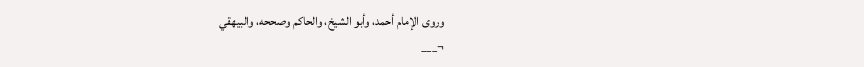وروى الإمام أحمد، وأبو الشيخ، والحاكم وصححه، والبيهقي
¬___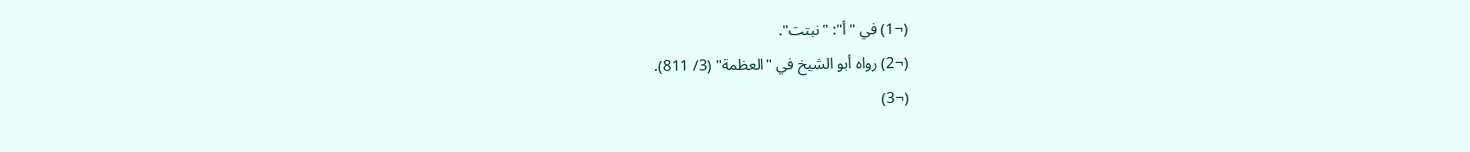(¬1) في "أ": "نبتت".
(¬2) رواه أبو الشيخ في "العظمة" (3/ 811).
(¬3)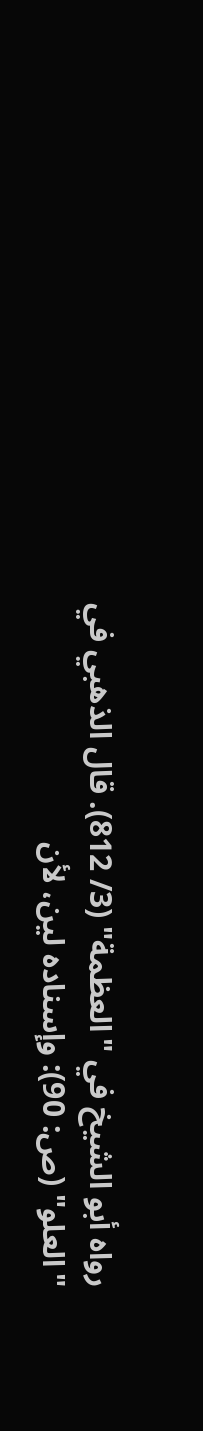رواه أبو الشيخ في "العظمة" (3/ 812). قال الذهبي في "العلو" (ص: 90): وإسناده لين، لأن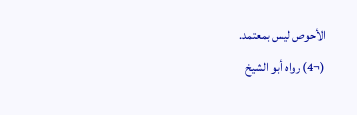الأحوص ليس بمعتمد.
(¬4) رواه أبو الشيخ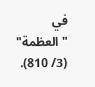في "العظمة" (3/ 810).